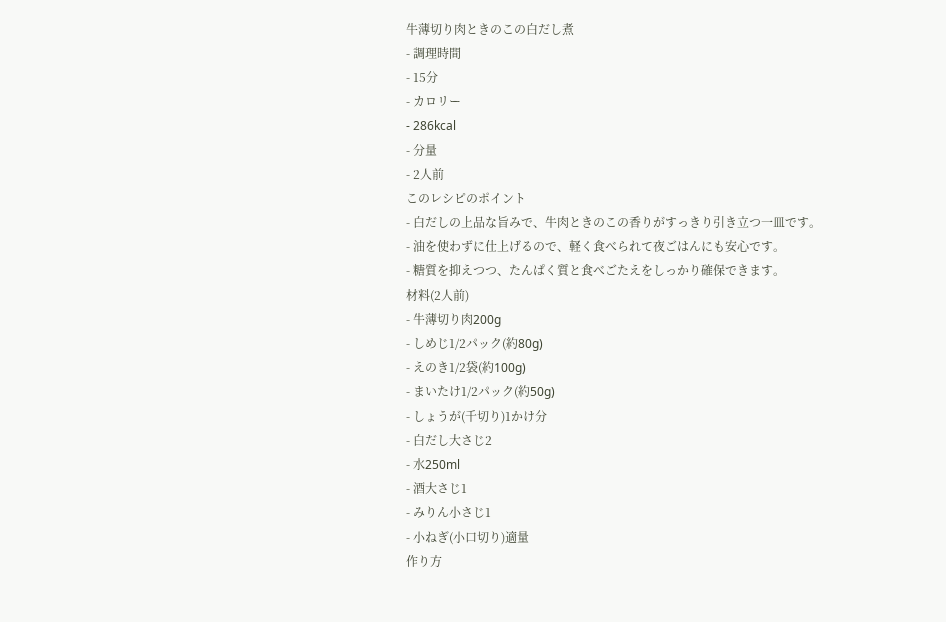牛薄切り肉ときのこの白だし煮
- 調理時間
- 15分
- カロリー
- 286kcal
- 分量
- 2人前
このレシピのポイント
- 白だしの上品な旨みで、牛肉ときのこの香りがすっきり引き立つ一皿です。
- 油を使わずに仕上げるので、軽く食べられて夜ごはんにも安心です。
- 糖質を抑えつつ、たんぱく質と食べごたえをしっかり確保できます。
材料(2人前)
- 牛薄切り肉200g
- しめじ1/2パック(約80g)
- えのき1/2袋(約100g)
- まいたけ1/2パック(約50g)
- しょうが(千切り)1かけ分
- 白だし大さじ2
- 水250ml
- 酒大さじ1
- みりん小さじ1
- 小ねぎ(小口切り)適量
作り方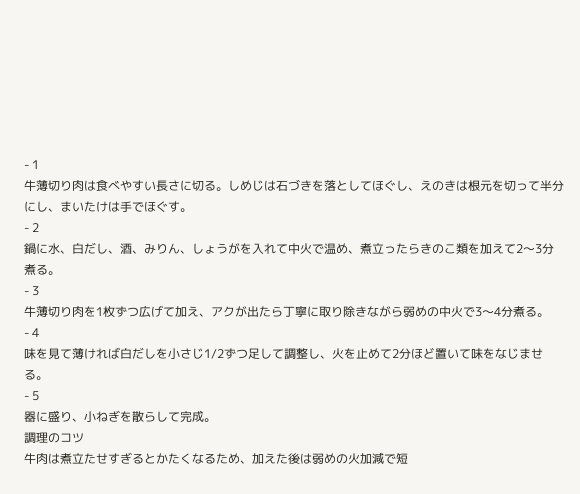- 1
牛薄切り肉は食べやすい長さに切る。しめじは石づきを落としてほぐし、えのきは根元を切って半分にし、まいたけは手でほぐす。
- 2
鍋に水、白だし、酒、みりん、しょうがを入れて中火で温め、煮立ったらきのこ類を加えて2〜3分煮る。
- 3
牛薄切り肉を1枚ずつ広げて加え、アクが出たら丁寧に取り除きながら弱めの中火で3〜4分煮る。
- 4
味を見て薄ければ白だしを小さじ1/2ずつ足して調整し、火を止めて2分ほど置いて味をなじませる。
- 5
器に盛り、小ねぎを散らして完成。
調理のコツ
牛肉は煮立たせすぎるとかたくなるため、加えた後は弱めの火加減で短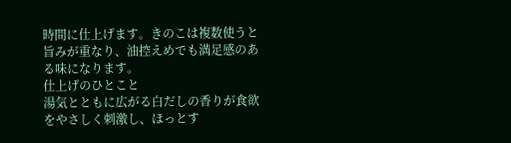時間に仕上げます。きのこは複数使うと旨みが重なり、油控えめでも満足感のある味になります。
仕上げのひとこと
湯気とともに広がる白だしの香りが食欲をやさしく刺激し、ほっとす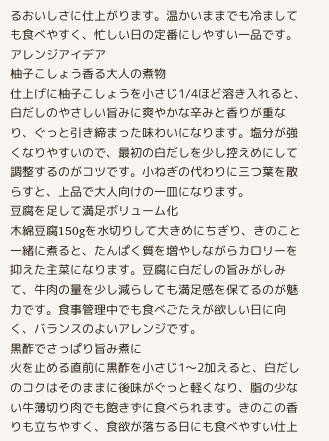るおいしさに仕上がります。温かいままでも冷ましても食べやすく、忙しい日の定番にしやすい一品です。
アレンジアイデア
柚子こしょう香る大人の煮物
仕上げに柚子こしょうを小さじ1/4ほど溶き入れると、白だしのやさしい旨みに爽やかな辛みと香りが重なり、ぐっと引き締まった味わいになります。塩分が強くなりやすいので、最初の白だしを少し控えめにして調整するのがコツです。小ねぎの代わりに三つ葉を散らすと、上品で大人向けの一皿になります。
豆腐を足して満足ボリューム化
木綿豆腐150gを水切りして大きめにちぎり、きのこと一緒に煮ると、たんぱく質を増やしながらカロリーを抑えた主菜になります。豆腐に白だしの旨みがしみて、牛肉の量を少し減らしても満足感を保てるのが魅力です。食事管理中でも食べごたえが欲しい日に向く、バランスのよいアレンジです。
黒酢でさっぱり旨み煮に
火を止める直前に黒酢を小さじ1〜2加えると、白だしのコクはそのままに後味がぐっと軽くなり、脂の少ない牛薄切り肉でも飽きずに食べられます。きのこの香りも立ちやすく、食欲が落ちる日にも食べやすい仕上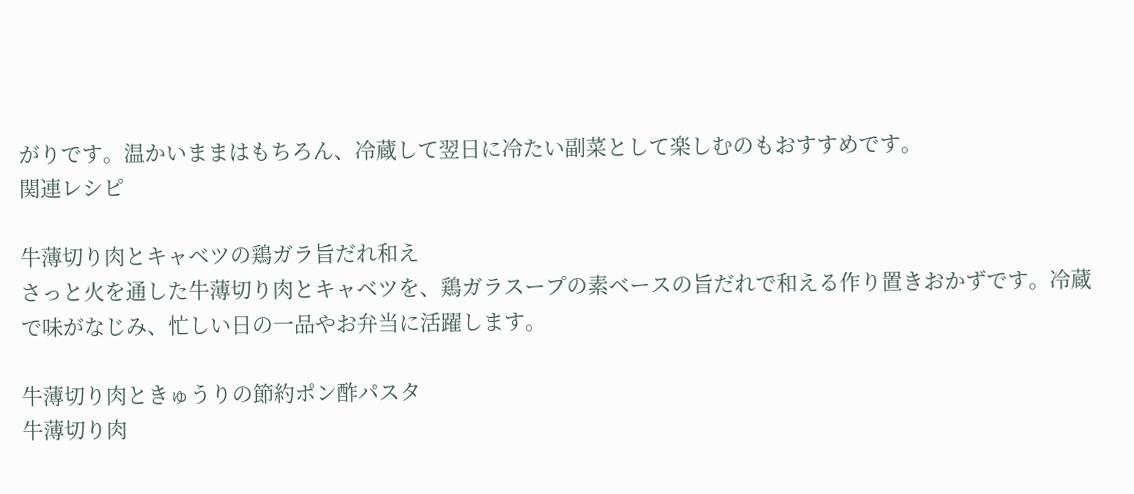がりです。温かいままはもちろん、冷蔵して翌日に冷たい副菜として楽しむのもおすすめです。
関連レシピ

牛薄切り肉とキャベツの鶏ガラ旨だれ和え
さっと火を通した牛薄切り肉とキャベツを、鶏ガラスープの素ベースの旨だれで和える作り置きおかずです。冷蔵で味がなじみ、忙しい日の一品やお弁当に活躍します。

牛薄切り肉ときゅうりの節約ポン酢パスタ
牛薄切り肉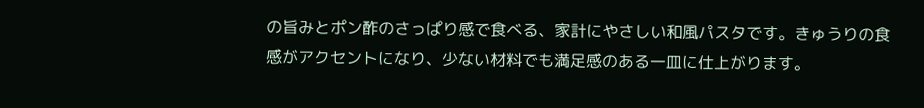の旨みとポン酢のさっぱり感で食べる、家計にやさしい和風パスタです。きゅうりの食感がアクセントになり、少ない材料でも満足感のある一皿に仕上がります。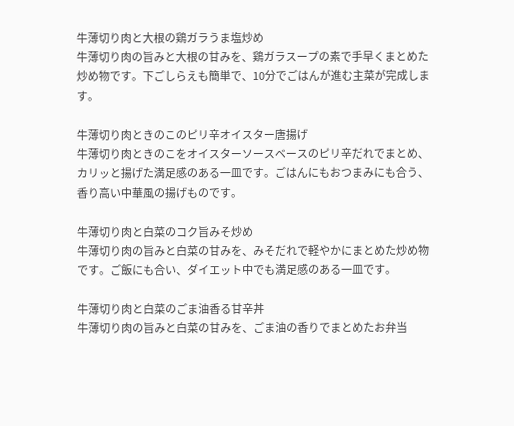牛薄切り肉と大根の鶏ガラうま塩炒め
牛薄切り肉の旨みと大根の甘みを、鶏ガラスープの素で手早くまとめた炒め物です。下ごしらえも簡単で、10分でごはんが進む主菜が完成します。

牛薄切り肉ときのこのピリ辛オイスター唐揚げ
牛薄切り肉ときのこをオイスターソースベースのピリ辛だれでまとめ、カリッと揚げた満足感のある一皿です。ごはんにもおつまみにも合う、香り高い中華風の揚げものです。

牛薄切り肉と白菜のコク旨みそ炒め
牛薄切り肉の旨みと白菜の甘みを、みそだれで軽やかにまとめた炒め物です。ご飯にも合い、ダイエット中でも満足感のある一皿です。

牛薄切り肉と白菜のごま油香る甘辛丼
牛薄切り肉の旨みと白菜の甘みを、ごま油の香りでまとめたお弁当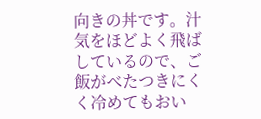向きの丼です。汁気をほどよく飛ばしているので、ご飯がべたつきにくく冷めてもおい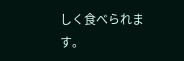しく食べられます。